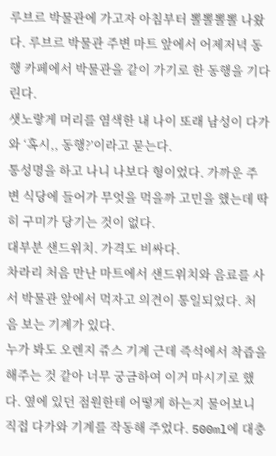루브르 박물관에 가고자 아침부터 뽈뽈뽈뽈 나왔다. 루브르 박물관 주변 마트 앞에서 어제저녁 동행 카페에서 박물관을 같이 가기로 한 동행을 기다린다.
샛노랗게 머리를 염색한 내 나이 또래 남성이 다가와 ‘혹시,, 동행?’이라고 묻는다.
통성명을 하고 나니 나보다 형이었다. 가까운 주변 식당에 들어가 무엇을 먹을까 고민을 했는데 딱히 구미가 당기는 것이 없다.
대부분 샌드위치. 가격도 비싸다.
차라리 처음 만난 마트에서 샌드위치와 음료를 사서 박물관 앞에서 먹자고 의견이 통일되었다. 처음 보는 기계가 있다.
누가 봐도 오렌지 쥬스 기계 근데 즉석에서 착즙을 해주는 것 같아 너무 궁금하여 이거 마시기로 했다. 옆에 있던 점원한테 어떻게 하는지 물어보니 직접 다가와 기계를 작동해 주었다. 500ml에 대충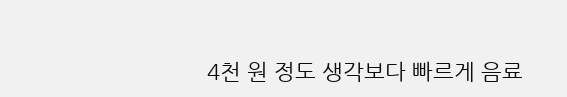4천 원 정도 생각보다 빠르게 음료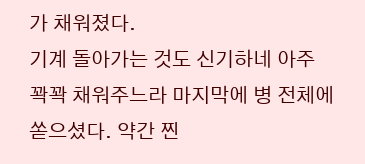가 채워졌다.
기계 돌아가는 것도 신기하네 아주 꽉꽉 채워주느라 마지막에 병 전체에 쏟으셨다. 약간 찐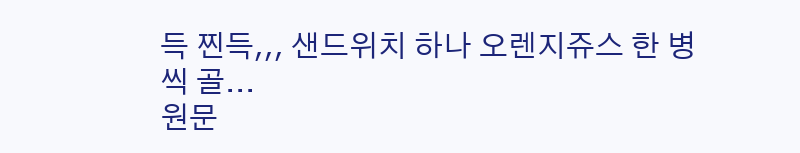득 찐득,,, 샌드위치 하나 오렌지쥬스 한 병씩 골...
원문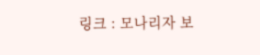링크 : 모나리자 보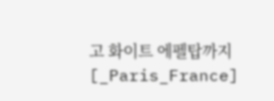고 화이트 에펠탑까지[_Paris_France]